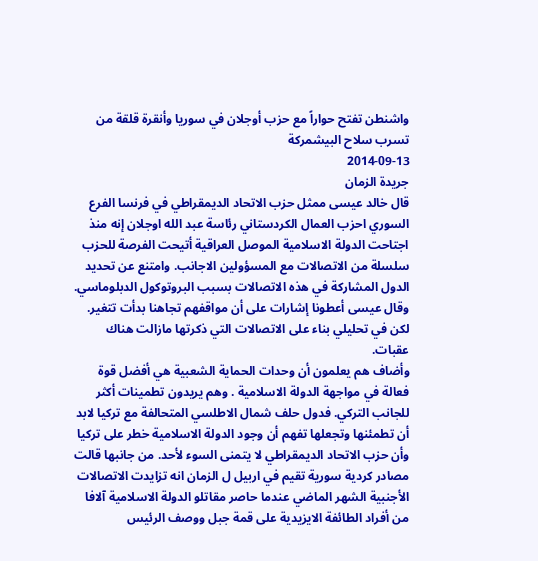واشنطن تفتح حواراً مع حزب أوجلان في سوريا وأنقرة قلقة من تسرب سلاح البيشمركة
2014-09-13
جريدة الزمان
قال خالد عيسى ممثل حزب الاتحاد الديمقراطي في فرنسا الفرع السوري احزب العمال الكردستاني رئاسة عبد الله اوجلان إنه منذ اجتاحت الدولة الاسلامية الموصل العراقية أتيحت الفرصة للحزب سلسلة من الاتصالات مع المسؤولين الاجانب. وامتنع عن تحديد الدول المشاركة في هذه الاتصالات بسبب البروتوكول الدبلوماسي.
وقال عيسى أعطونا إشارات على أن مواقفهم تجاهنا بدأت تتغير. لكن في تحليلي بناء على الاتصالات التي ذكرتها مازالت هناك عقبات.
وأضاف هم يعلمون أن وحدات الحماية الشعبية هي أفضل قوة فعالة في مواجهة الدولة الاسلامية . وهم يريدون تطمينات أكثر للجانب التركي. فدول حلف شمال الاطلسي المتحالفة مع تركيا لابد أن تطمئنها وتجعلها تفهم أن وجود الدولة الاسلامية خطر على تركيا وأن حزب الاتحاد الديمقراطي لا يتمنى السوء لأحد. من جانبها قالت مصادر كردية سورية تقيم في اربيل ل الزمان انه تزايدت الاتصالات الأجنبية الشهر الماضي عندما حاصر مقاتلو الدولة الاسلامية آلافا من أفراد الطائفة الايزيدية على قمة جبل ووصف الرئيس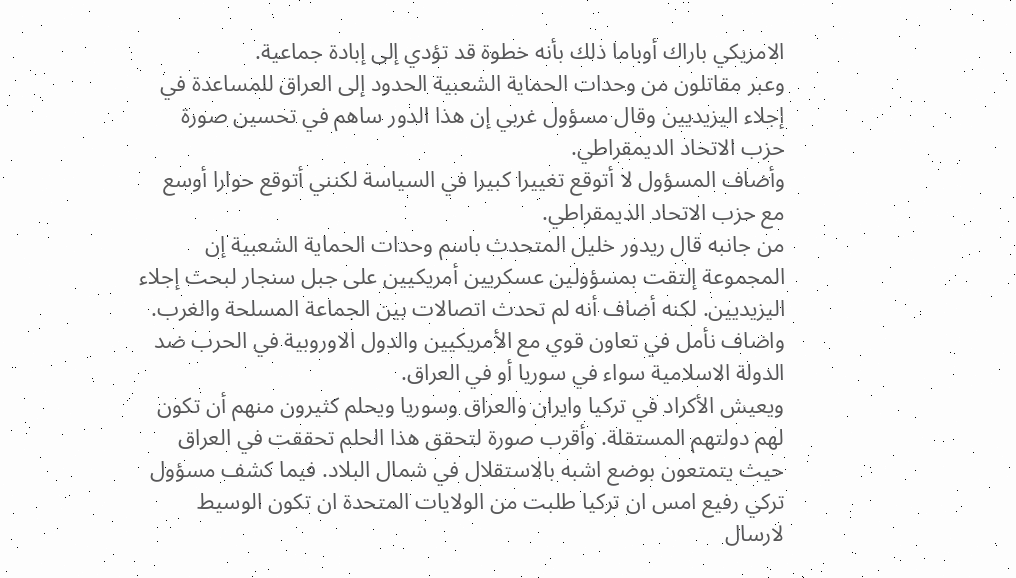الامريكي باراك أوباما ذلك بأنه خطوة قد تؤدي إلى إبادة جماعية.
وعبر مقاتلون من وحدات الحماية الشعبية الحدود إلى العراق للمساعدة في إجلاء اليزيديين وقال مسؤول غربي إن هذا الدور ساهم في تحسين صورة حزب الاتحاد الديمقراطي.
وأضاف المسؤول لا أتوقع تغييرا كبيرا في السياسة لكنني أتوقع حوارا أوسع مع حزب الاتحاد الديمقراطي.
من جانبه قال ريدور خليل المتحدث باسم وحدات الحماية الشعبية إن المجموعة إلتقت بمسؤولين عسكريين أمريكيين على جبل سنجار لبحث إجلاء اليزيديين. لكنه أضاف أنه لم تحدث اتصالات بين الجماعة المسلحة والغرب.
واضاف نأمل في تعاون قوي مع الأمريكيين والدول الاوروبية في الحرب ضد الدولة الاسلامية سواء في سوريا أو في العراق.
ويعيش الأكراد في تركيا وايران والعراق وسوريا ويحلم كثيرون منهم أن تكون لهم دولتهم المستقلة. وأقرب صورة لتحقق هذا الحلم تحققت في العراق حيث يتمتعون بوضع اشبه بالاستقلال في شمال البلاد. فيما كشف مسؤول تركي رفيع امس ان تركيا طلبت من الولايات المتحدة ان تكون الوسيط لارسال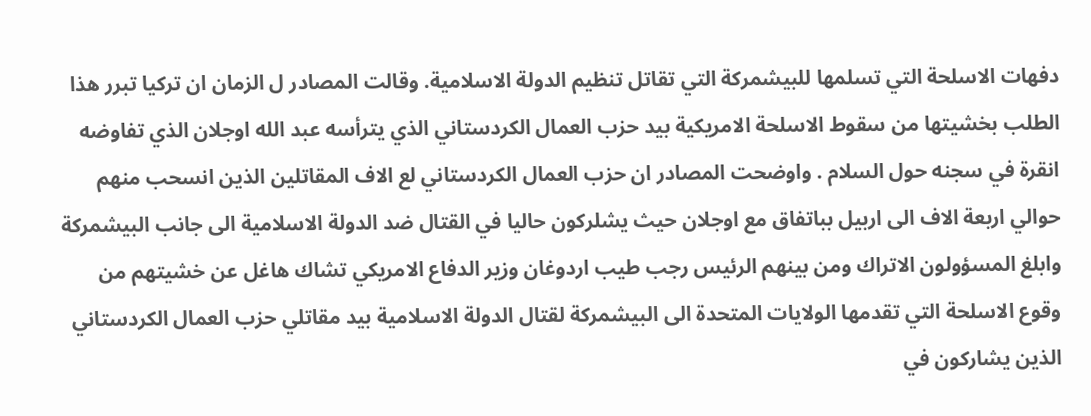دفهات الاسلحة التي تسلمها للبيشمركة التي تقاتل تنظيم الدولة الاسلامية. وقالت المصادر ل الزمان ان تركيا تبرر هذا الطلب بخشيتها من سقوط الاسلحة الامريكية بيد حزب العمال الكردستاني الذي يترأسه عبد الله اوجلان الذي تفاوضه انقرة في سجنه حول السلام . واوضحت المصادر ان حزب العمال الكردستاني لع الاف المقاتلين الذين انسحب منهم حوالي اربعة الاف الى اربيل بباتفاق مع اوجلان حيث يشلركون حاليا في القتال ضد الدولة الاسلامية الى جانب البيشمركة
وابلغ المسؤولون الاتراك ومن بينهم الرئيس رجب طيب اردوغان وزير الدفاع الامريكي تشاك هاغل عن خشيتهم من وقوع الاسلحة التي تقدمها الولايات المتحدة الى البيشمركة لقتال الدولة الاسلامية بيد مقاتلي حزب العمال الكردستاني الذين يشاركون في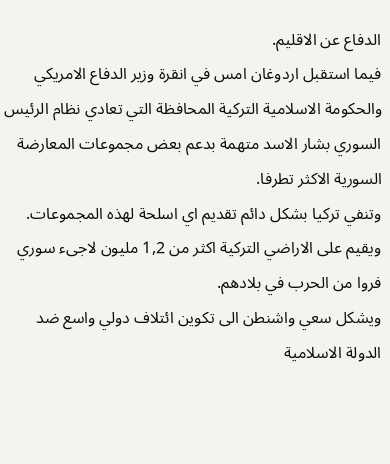الدفاع عن الاقليم.
فيما استقبل اردوغان امس في انقرة وزير الدفاع الامريكي
والحكومة الاسلامية التركية المحافظة التي تعادي نظام الرئيس السوري بشار الاسد متهمة بدعم بعض مجموعات المعارضة السورية الاكثر تطرفا.
وتنفي تركيا بشكل دائم تقديم اي اسلحة لهذه المجموعات. ويقيم على الاراضي التركية اكثر من 1,2 مليون لاجىء سوري فروا من الحرب في بلادهم.
ويشكل سعي واشنطن الى تكوين ائتلاف دولي واسع ضد الدولة الاسلامية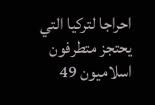احراجا لتركيا التي يحتجز متطرفون اسلاميون 49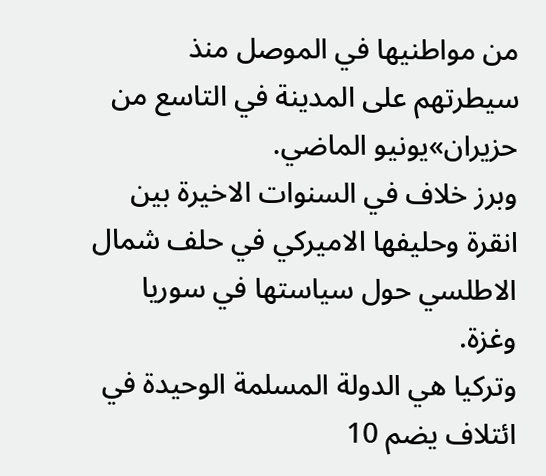من مواطنيها في الموصل منذ سيطرتهم على المدينة في التاسع من حزيران»يونيو الماضي.
وبرز خلاف في السنوات الاخيرة بين انقرة وحليفها الاميركي في حلف شمال الاطلسي حول سياستها في سوريا وغزة.
وتركيا هي الدولة المسلمة الوحيدة في ائتلاف يضم 10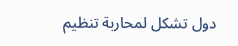دول تشكل لمحاربة تنظيم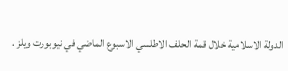الدولة الاسلامية خلال قمة الحلف الاطلسي الاسبوع الماضي في نيوبورت ويلز .